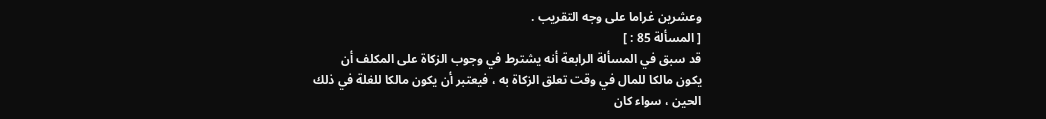وعشرين غراما على وجه التقريب .
[ المسألة 85 : ]
قد سبق في المسألة الرابعة أنه يشترط في وجوب الزكاة على المكلف أن
يكون مالكا للمال في وقت تعلق الزكاة به ، فيعتبر أن يكون مالكا للغلة في ذلك
الحين ، سواء كان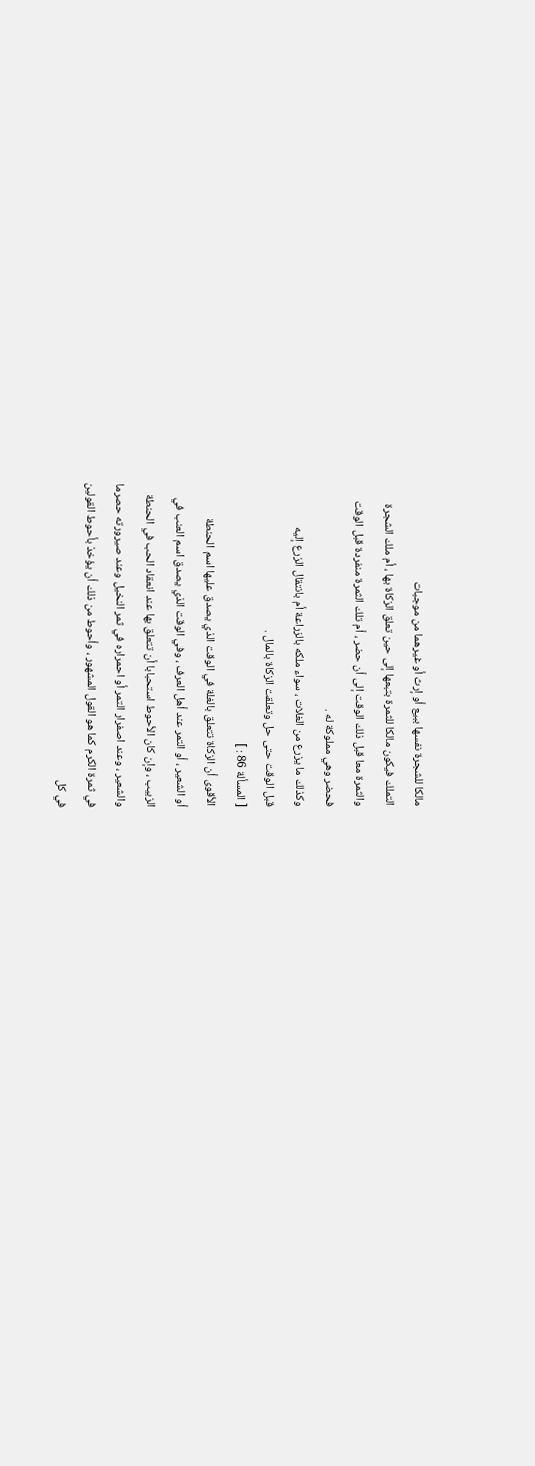مالكا للشجرة نفسها ببيع أو إرث أو غيرهما من موجبات
التملك فيكون مالكا للثمرة بتبعها إلى حين تعلق الزكاة بها ، أم ملك الشجرة
والثمرة معا قبل ذلك الوقت إلى أن حضر ، أم تلك الثمرة منفردة قبل الوقت
فحضر وهي مملوكة له .
وكذلك ما يزرع من الغلات ، سواء ملكه بالزراعة أم بانتقال الزرع إليه
قبل الوقت حتى حل وتعلقت الزكاة بالمال .
[ المسألة 86 : ]
الأقوى أن الزكاة تتعلق بالغلة في الوقت الذي يصدق عليها اسم الحنطة
أو الشعير ، أو التمر عند أهل العرف ، وفي الوقت الذي يصدق اسم العنب في
الزبيب ، وإن كان الأحوط استحبابا أن تتعلق بها عند انعقاد الحب في الحنطة
والشعير ، وعند اصفرار التمر أو احمراره في ثمر النخيل وعند صيرورته حصرما
في ثمرة الكرم كما هو القول المشهور ، وأحوط من ذلك أن يؤخذ بأحوط القولين
في كل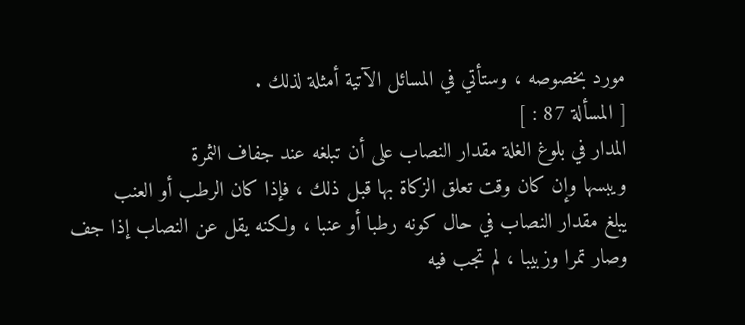مورد بخصوصه ، وستأتي في المسائل الآتية أمثلة لذلك .
[ المسألة 87 : ]
المدار في بلوغ الغلة مقدار النصاب على أن تبلغه عند جفاف الثمرة
ويبسها وإن كان وقت تعلق الزكاة بها قبل ذلك ، فإذا كان الرطب أو العنب
يبلغ مقدار النصاب في حال كونه رطبا أو عنبا ، ولكنه يقل عن النصاب إذا جف
وصار تمرا وزبيبا ، لم تجب فيه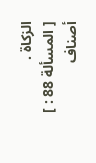الزكاة .
[ المسألة 88 : ]
أصناف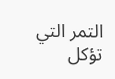التمر التي تؤكل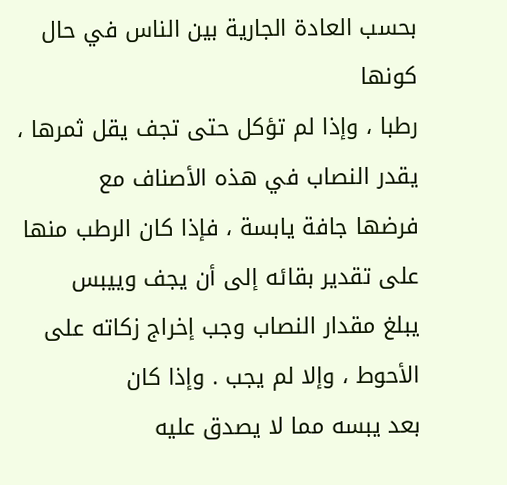بحسب العادة الجارية بين الناس في حال كونها
رطبا ، وإذا لم تؤكل حتى تجف يقل ثمرها ، يقدر النصاب في هذه الأصناف مع
فرضها جافة يابسة ، فإذا كان الرطب منها على تقدير بقائه إلى أن يجف وييبس
يبلغ مقدار النصاب وجب إخراج زكاته على الأحوط ، وإلا لم يجب . وإذا كان
بعد يبسه مما لا يصدق عليه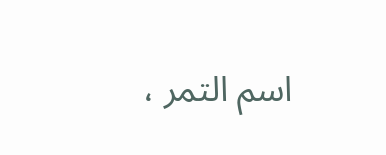اسم التمر ،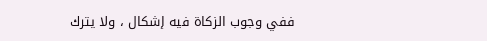ففي وجوب الزكاة فيه إشكال ، ولا يترك